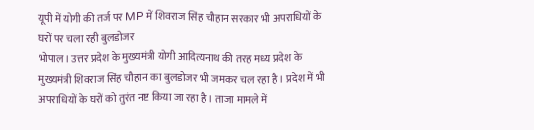यूपी में योगी की तर्ज पर MP में शिवराज सिंह चौहान सरकार भी अपराधियों के घरों पर चला रही बुलडोजर
भोपाल। उत्तर प्रदेश के मुख्यमंत्री योगी आदित्यनाथ की तरह मध्य प्रदेश के मुख्यमंत्री शिवराज सिंह चौहान का बुलडोजर भी जमकर चल रहा है। प्रदेश में भी अपराधियों के घरों को तुरंत नष्ट किया जा रहा है। ताजा मामले में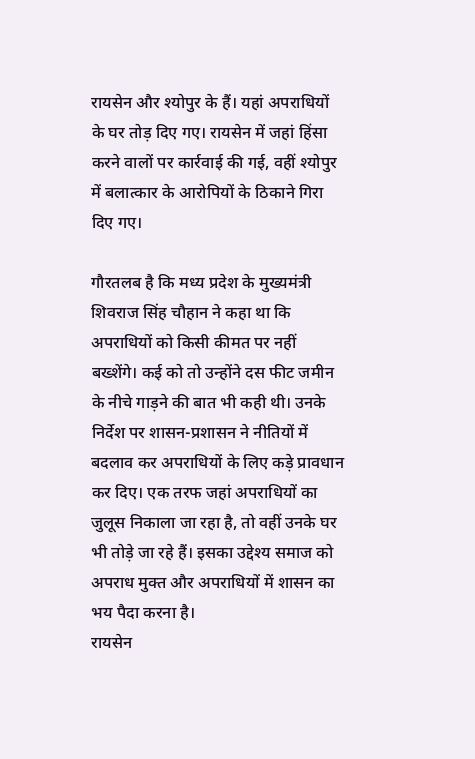रायसेन और श्योपुर के हैं। यहां अपराधियों के घर तोड़ दिए गए। रायसेन में जहां हिंसा करने वालों पर कार्रवाई की गई, वहीं श्योपुर में बलात्कार के आरोपियों के ठिकाने गिरा दिए गए।

गौरतलब है कि मध्य प्रदेश के मुख्यमंत्री शिवराज सिंह चौहान ने कहा था कि अपराधियों को किसी कीमत पर नहीं बख्शेंगे। कई को तो उन्होंने दस फीट जमीन के नीचे गाड़ने की बात भी कही थी। उनके निर्देश पर शासन-प्रशासन ने नीतियों में बदलाव कर अपराधियों के लिए कड़े प्रावधान कर दिए। एक तरफ जहां अपराधियों का जुलूस निकाला जा रहा है, तो वहीं उनके घर भी तोड़े जा रहे हैं। इसका उद्देश्य समाज को अपराध मुक्त और अपराधियों में शासन का भय पैदा करना है।
रायसेन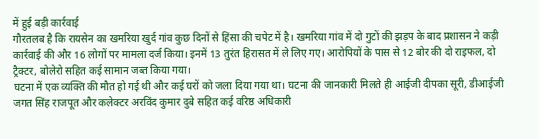में हुई बड़ी कार्रवाई
गौरतलब है कि रायसेन का खमरिया खुर्द गांव कुछ दिनों से हिंसा की चपेट में है। खमरिया गांव में दो गुटों की झड़प के बाद प्रशासन ने कड़ी कार्रवाई की और 16 लोगों पर मामला दर्ज किया। इनमें 13 तुरंत हिरासत में ले लिए गए। आरोपियों के पास से 12 बोर की दो राइफल, दो ट्रैक्टर, बोलेरो सहित कई सामान जब्त किया गया।
घटना में एक व्यक्ति की मौत हो गई थी और कई घरों को जला दिया गया था। घटना की जानकारी मिलते ही आईजी दीपका सूरी, डीआईजी जगत सिंह राजपूत और कलेक्टर अरविंद कुमार दुबे सहित कई वरिष्ठ अधिकारी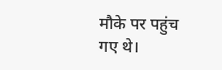मौके पर पहुंच गए थे।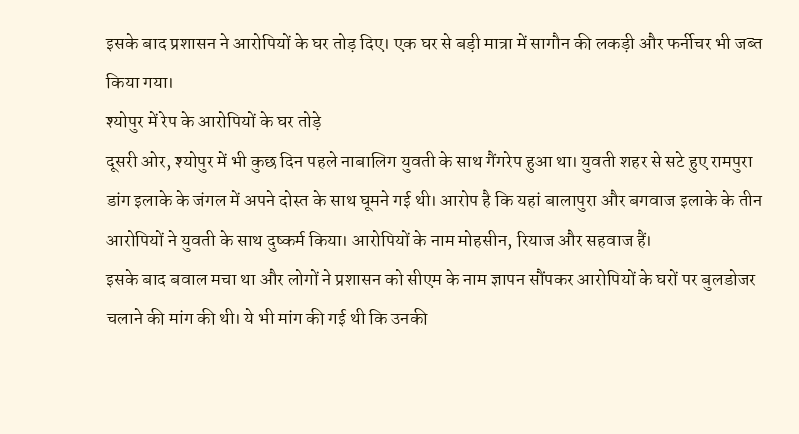इसके बाद प्रशासन ने आरोपियों के घर तोड़ दिए। एक घर से बड़ी मात्रा में सागौन की लकड़ी और फर्नीचर भी जब्त किया गया।
श्योपुर में रेप के आरोपियों के घर तोड़े
दूसरी ओर, श्योपुर में भी कुछ दिन पहले नाबालिग युवती के साथ गैंगरेप हुआ था। युवती शहर से सटे हुए रामपुरा डांग इलाके के जंगल में अपने दोस्त के साथ घूमने गई थी। आरोप है कि यहां बालापुरा और बगवाज इलाके के तीन आरोपियों ने युवती के साथ दुष्कर्म किया। आरोपियों के नाम मोहसीन, रियाज और सहवाज हैं।
इसके बाद बवाल मचा था और लोगों ने प्रशासन को सीएम के नाम ज्ञापन सौंपकर आरोपियों के घरों पर बुलडोजर चलाने की मांग की थी। ये भी मांग की गई थी कि उनकी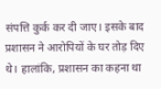संपत्ति कुर्क कर दी जाए। इसके बाद प्रशासन ने आरोपियों के घर तोड़ दिए थे। हालांकि, प्रशासन का कहना था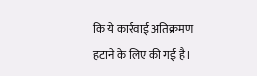कि ये कार्रवाई अतिक्रमण हटाने के लिए की गई है।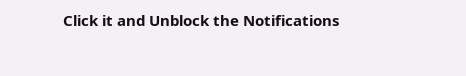Click it and Unblock the Notifications